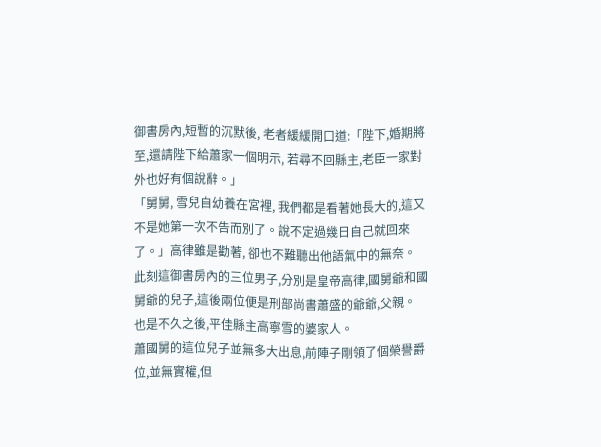御書房內,短暫的沉默後, 老者緩緩開口道:「陛下,婚期將至,還請陛下給蕭家一個明示, 若尋不回縣主,老臣一家對外也好有個說辭。」
「舅舅, 雪兒自幼養在宮裡, 我們都是看著她長大的,這又不是她第一次不告而別了。說不定過幾日自己就回來了。」高律雖是勸著, 卻也不難聽出他語氣中的無奈。
此刻這御書房內的三位男子,分別是皇帝高律,國舅爺和國舅爺的兒子,這後兩位便是刑部尚書蕭盛的爺爺,父親。
也是不久之後,平佳縣主高寧雪的婆家人。
蕭國舅的這位兒子並無多大出息,前陣子剛領了個榮譽爵位,並無實權,但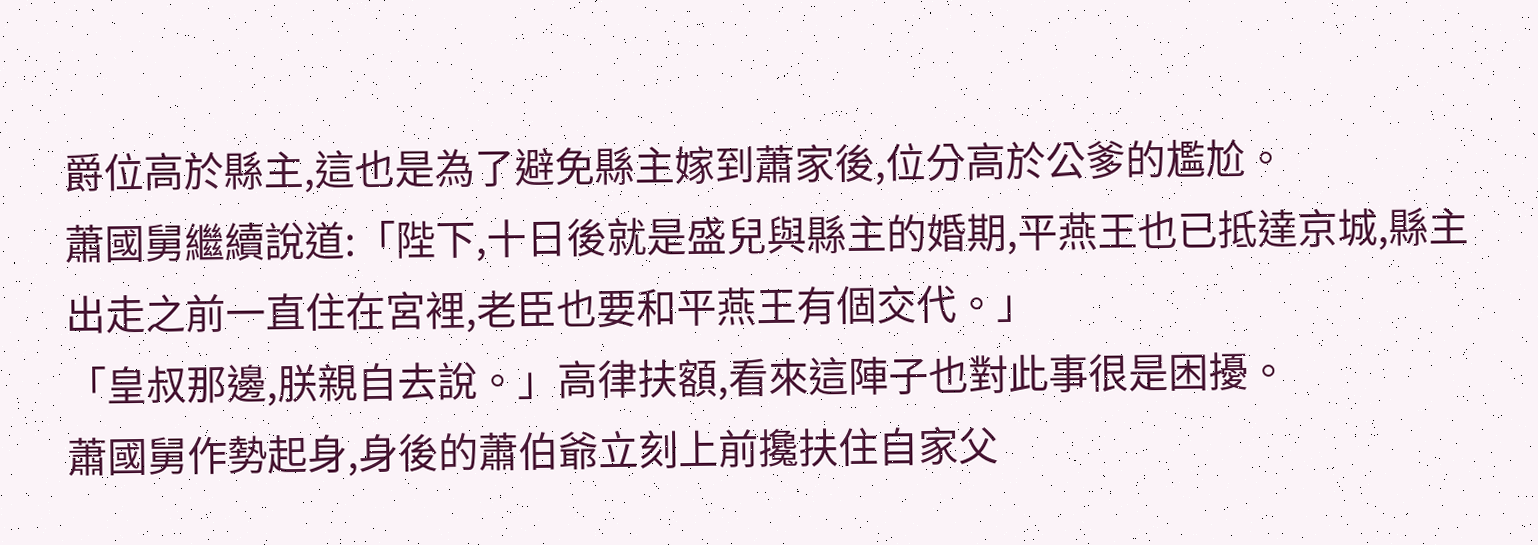爵位高於縣主,這也是為了避免縣主嫁到蕭家後,位分高於公爹的尷尬。
蕭國舅繼續說道:「陛下,十日後就是盛兒與縣主的婚期,平燕王也已抵達京城,縣主出走之前一直住在宮裡,老臣也要和平燕王有個交代。」
「皇叔那邊,朕親自去說。」高律扶額,看來這陣子也對此事很是困擾。
蕭國舅作勢起身,身後的蕭伯爺立刻上前攙扶住自家父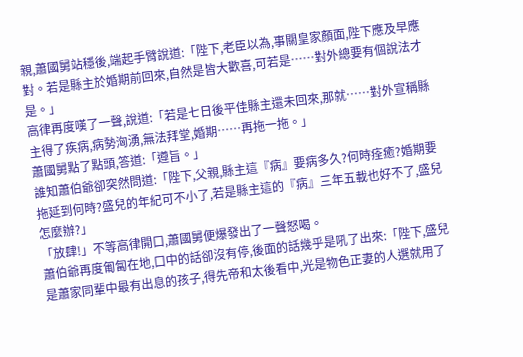親,蕭國舅站穩後,端起手臂說道:「陛下,老臣以為,事關皇家顏面,陛下應及早應對。若是縣主於婚期前回來,自然是皆大歡喜,可若是……對外總要有個說法才是。」
高律再度嘆了一聲,說道:「若是七日後平佳縣主還未回來,那就……對外宣稱縣主得了疾病,病勢洶湧,無法拜堂,婚期……再拖一拖。」
蕭國舅點了點頭,答道:「遵旨。」
誰知蕭伯爺卻突然問道:「陛下,父親,縣主這『病』要病多久?何時痊癒?婚期要拖延到何時?盛兒的年紀可不小了,若是縣主這的『病』三年五載也好不了,盛兒怎麼辦?」
「放肆!」不等高律開口,蕭國舅便爆發出了一聲怒喝。
蕭伯爺再度匍匐在地,口中的話卻沒有停,後面的話幾乎是吼了出來:「陛下,盛兒是蕭家同輩中最有出息的孩子,得先帝和太後看中,光是物色正妻的人選就用了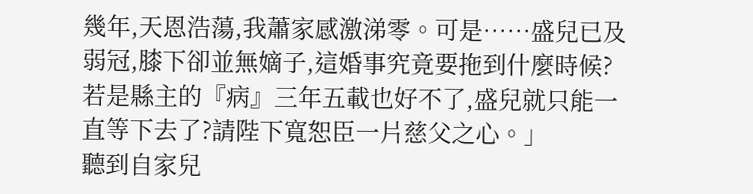幾年,天恩浩蕩,我蕭家感激涕零。可是……盛兒已及弱冠,膝下卻並無嫡子,這婚事究竟要拖到什麼時候?若是縣主的『病』三年五載也好不了,盛兒就只能一直等下去了?請陛下寬恕臣一片慈父之心。」
聽到自家兒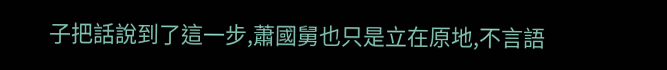子把話說到了這一步,蕭國舅也只是立在原地,不言語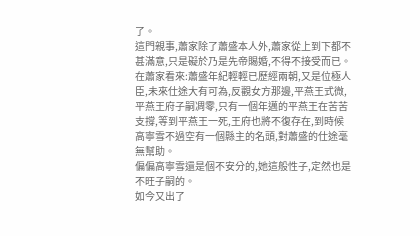了。
這門親事,蕭家除了蕭盛本人外,蕭家從上到下都不甚滿意,只是礙於乃是先帝賜婚,不得不接受而已。
在蕭家看來:蕭盛年紀輕輕已歷經兩朝,又是位極人臣,未來仕途大有可為,反觀女方那邊,平燕王式微,平燕王府子嗣凋零,只有一個年邁的平燕王在苦苦支撐,等到平燕王一死,王府也將不復存在,到時候高寧雪不過空有一個縣主的名頭,對蕭盛的仕途毫無幫助。
偏偏高寧雪還是個不安分的,她這般性子,定然也是不旺子嗣的。
如今又出了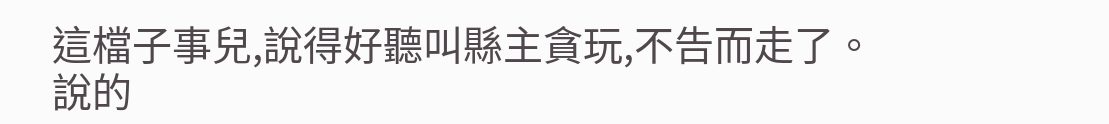這檔子事兒,說得好聽叫縣主貪玩,不告而走了。
說的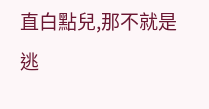直白點兒,那不就是逃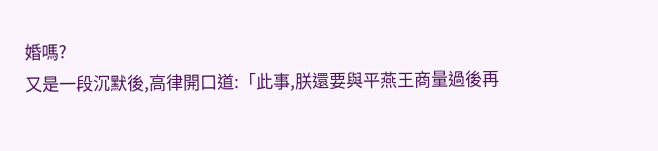婚嗎?
又是一段沉默後,高律開口道:「此事,朕還要與平燕王商量過後再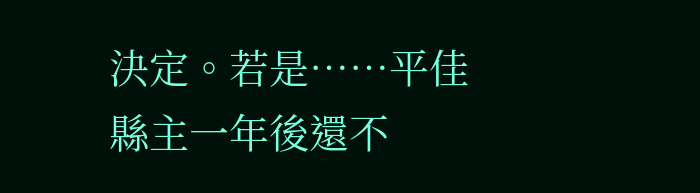決定。若是……平佳縣主一年後還不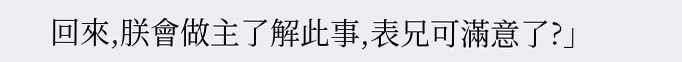回來,朕會做主了解此事,表兄可滿意了?」